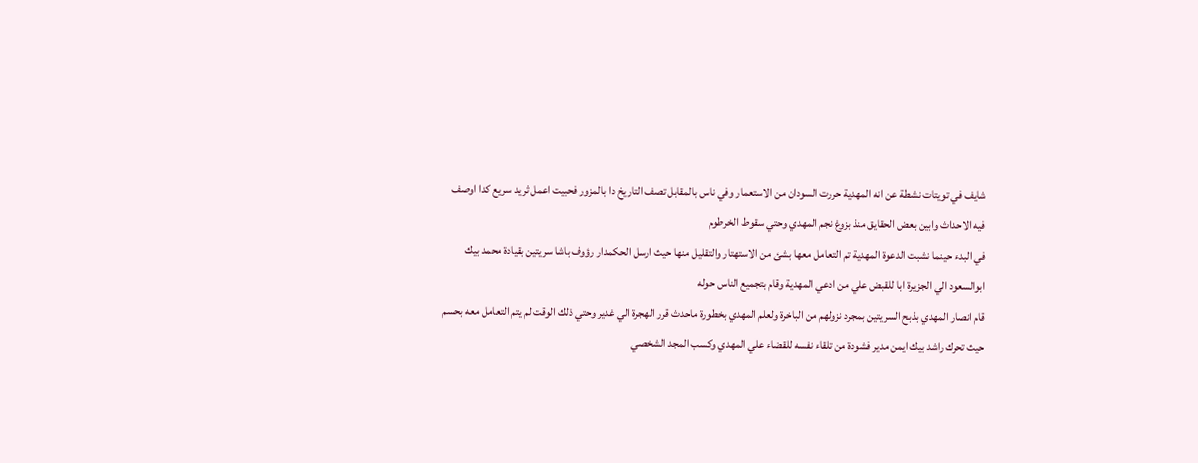شايف في تويتات نشطة عن انه المهدية حررت السودان من الاستعمار وفي ناس بالمقابل تصف التاريخ دا بالمزور فحبيت اعمل ثريد سريع كدا اوصف فيه الاحداث وابين بعض الحقايق منذ بزوغ نجم المهدي وحتي سقوط الخرطوم
في البدء حينما نشبت الدعوة المهدية تم التعامل معها بشئ من الاستهتار والتقليل منها حيث ارسل الحكمدار رؤوف باشا سريتين بقيادة محمد بيك ابوالسعود الي الجزيرة ابا للقبض علي من ادعي المهدية وقام بتجميع الناس حوله
قام انصار المهدي بذبح السريتين بمجرد نزولهم من الباخرة ولعلم المهدي بخطورة ماحدث قرر الهجرة الي غدير وحتي ذلك الوقت لم يتم التعامل معه بحسم حيث تحرك راشد بيك ايمن مدير فشودة من تلقاء نفسه للقضاء علي المهدي وكسب المجد الشخصي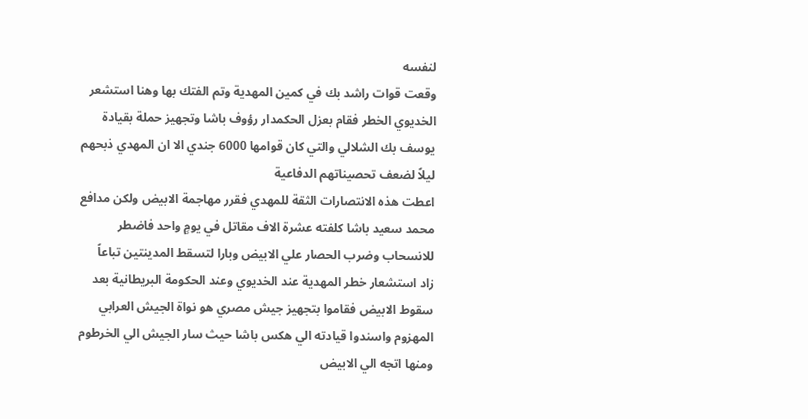لنفسه
وقعت قوات راشد بك في كمين المهدية وتم الفتك بها وهنا استشعر الخديوي الخطر فقام بعزل الحكمدار رؤوف باشا وتجهيز حملة بقيادة يوسف بك الشلالي والتي كان قوامها 6000 جندي الا ان المهدي ذبحهم ليلاً لضعف تحصيناتهم الدفاعية
اعطت هذه الانتصارات الثقة للمهدي فقرر مهاجمة الابيض ولكن مدافع محمد سعيد باشا كلفته عشرة الاف مقاتل في يومٍ واحد فاضطر للانسحاب وضرب الحصار علي الابيض وبارا لتسقط المدينتين تباعاً
زاد استشعار خطر المهدية عند الخديوي وعند الحكومة البريطانية بعد سقوط الابيض فقاموا بتجهيز جيش مصري هو نواة الجيش العرابي المهزوم واسندوا قيادته الي هكس باشا حيث سار الجيش الي الخرطوم ومنها اتجه الي الابيض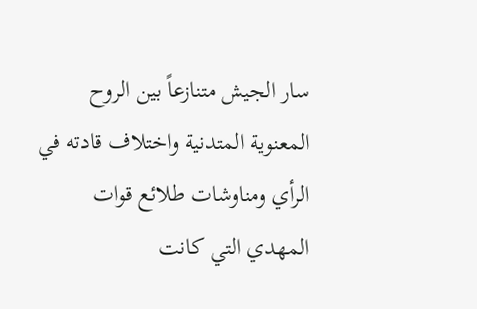سار الجيش متنازعاً بين الروح المعنوية المتدنية واختلاف قادته في الرأي ومناوشات طلائع قوات المهدي التي كانت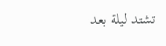تشتد ليلة بعد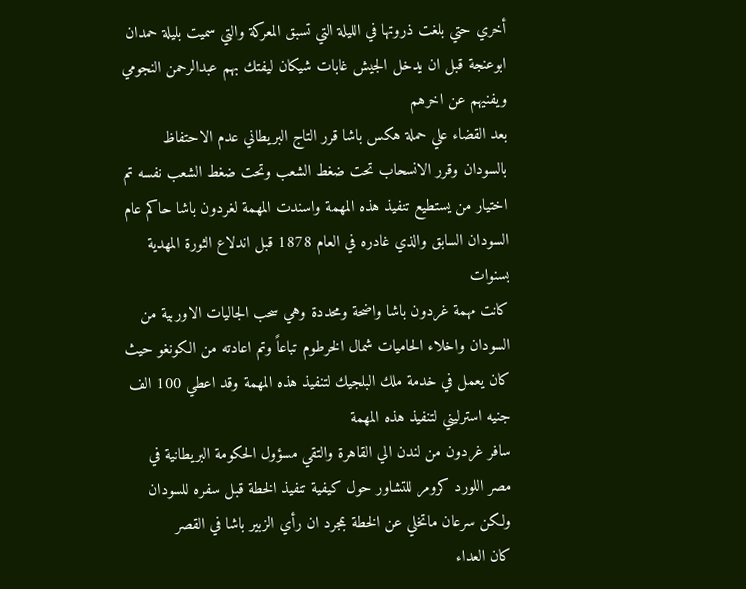أخري حتي بلغت ذروتها في الليلة التي تسبق المعركة والتي سميت بليلة حمدان ابوعنجة قبل ان يدخل الجيش غابات شيكان ليفتك بهم عبدالرحمن النجومي ويفنيهم عن اخرهم
بعد القضاء علي حملة هكس باشا قرر التاج البريطاني عدم الاحتفاظ بالسودان وقرر الانسحاب تحت ضغط الشعب وتحت ضغط الشعب نفسه تم اختيار من يستطيع تنفيذ هذه المهمة واسندت المهمة لغردون باشا حاكم عام السودان السابق والذي غادره في العام 1878 قبل اندلاع الثورة المهدية بسنوات
كانت مهمة غردون باشا واضحة ومحددة وهي سحب الجاليات الاوربية من السودان واخلاء الحاميات شمال الخرطوم تباعاً وتم اعادته من الكونغو حيث كان يعمل في خدمة ملك البلجيك لتنفيذ هذه المهمة وقد اعطي 100 الف جنيه استرليني لتنفيذ هذه المهمة
سافر غردون من لندن الي القاهرة والتقي مسؤول الحكومة البريطانية في مصر اللورد كرومر للتشاور حول كيفية تنفيذ الخطة قبل سفره للسودان ولكن سرعان ماتخلي عن الخطة بمجرد ان رأي الزبير باشا في القصر
كان العداء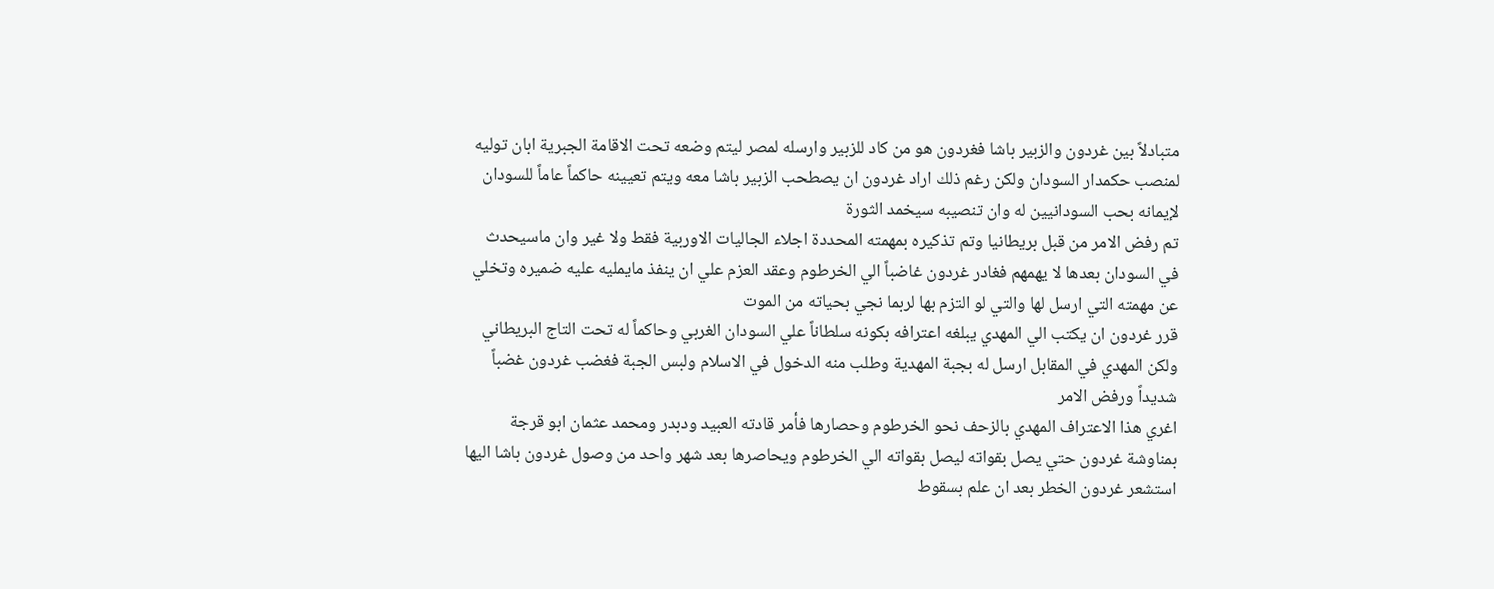متبادلاً بين غردون والزبير باشا فغردون هو من كاد للزبير وارسله لمصر ليتم وضعه تحت الاقامة الجبرية ابان توليه لمنصب حكمدار السودان ولكن رغم ذلك اراد غردون ان يصطحب الزبير باشا معه ويتم تعيينه حاكماً عاماً للسودان لإيمانه بحب السودانيين له وان تنصيبه سيخمد الثورة
تم رفض الامر من قبل بريطانيا وتم تذكيره بمهمته المحددة اجلاء الجاليات الاوربية فقط ولا غير وان ماسيحدث في السودان بعدها لا يهمهم فغادر غردون غاضباً الي الخرطوم وعقد العزم علي ان ينفذ مايمليه عليه ضميره وتخلي عن مهمته التي ارسل لها والتي لو التزم بها لربما نجي بحياته من الموت
قرر غردون ان يكتب الي المهدي يبلغه اعترافه بكونه سلطاناً علي السودان الغربي وحاكماً له تحت التاج البريطاني ولكن المهدي في المقابل ارسل له بجبة المهدية وطلب منه الدخول في الاسلام ولبس الجبة فغضب غردون غضباً شديداً ورفض الامر
اغري هذا الاعتراف المهدي بالزحف نحو الخرطوم وحصارها فأمر قادته العبيد ودبدر ومحمد عثمان ابو قرجة بمناوشة غردون حتي يصل بقواته ليصل بقواته الي الخرطوم ويحاصرها بعد شهر واحد من وصول غردون باشا اليها
استشعر غردون الخطر بعد ان علم بسقوط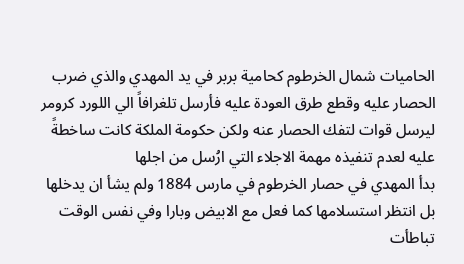الحاميات شمال الخرطوم كحامية بربر في يد المهدي والذي ضرب الحصار عليه وقطع طرق العودة عليه فأرسل تلغرافاً الي اللورد كرومر ليرسل قوات لتفك الحصار عنه ولكن حكومة الملكة كانت ساخطةً عليه لعدم تنفيذه مهمة الاجلاء التي ارُسل من اجلها
بدأ المهدي في حصار الخرطوم في مارس 1884 ولم يشأ ان يدخلها بل انتظر استسلامها كما فعل مع الابيض وبارا وفي نفس الوقت تباطأت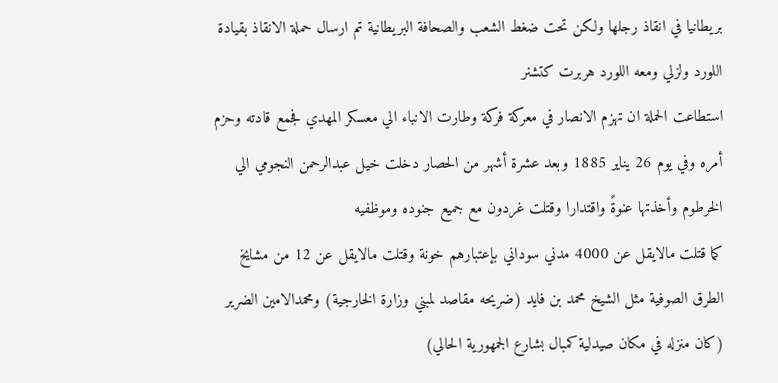بريطانيا في انقاذ رجلها ولكن تحت ضغط الشعب والصحافة البريطانية تم ارسال حملة الانقاذ بقيادة اللورد ولزلي ومعه اللورد هربرت كتشنر
استطاعت الحملة ان تهزم الانصار في معركة فركة وطارت الانباء الي معسكر المهدي فجمع قادته وحزم أمره وفي يوم 26 يناير 1885 وبعد عشرة أشهر من الحصار دخلت خيل عبدالرحمن النجومي الي الخرطوم وأخذتها عنوةً واقتدارا وقتلت غردون مع جميع جنوده وموظفيه
كما قتلت مالايقل عن 4000 مدني سوداني بإعتبارهم خونة وقتلت مالايقل عن 12 من مشايخ الطرق الصوفية مثل الشيخ محمد بن فايد (ضريحه مقاصد لمبني وزارة الخارجية) ومحمدالامين الضرير (كان منزله في مكان صيدلية كمبال بشارع الجمهورية الحالي)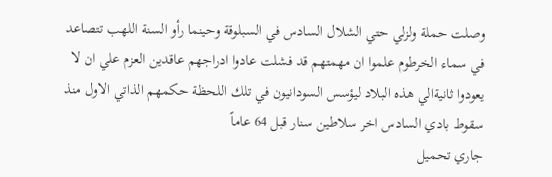وصلت حملة ولزلي حتي الشلال السادس في السبلوقة وحينما رأو السنة اللهب تتصاعد في سماء الخرطوم علموا ان مهمتهم قد فشلت عادوا ادراجهم عاقدين العزم علي ان لا يعودوا ثانيةالي هذه البلاد ليؤسس السودانيون في تلك اللحظة حكمهم الذاتي الاول منذ سقوط بادي السادس اخر سلاطين سنار قبل 64 عاماً
جاري تحميل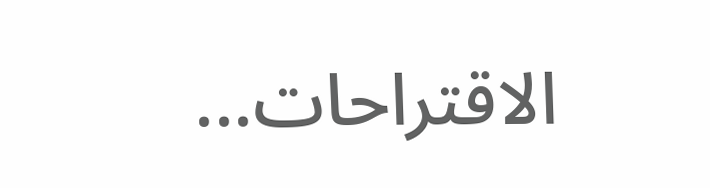الاقتراحات...